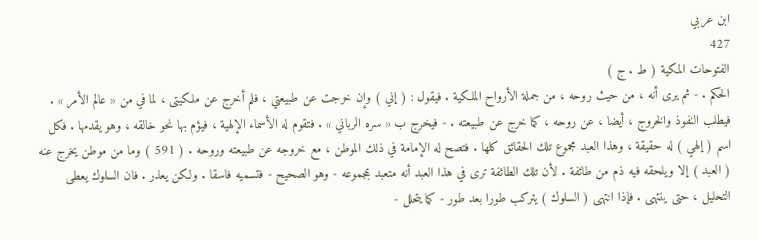ابن عربي
427
الفتوحات المكية ( ط . ج )
الحكم . - ثم يرى أنه ، من حيث روحه ، من جملة الأرواح الملكية . فيقول : ( إني ) وإن خرجت عن طبيعتي ، فلم أخرج عن ملكيتى ، لما في من « عالم الأمر » . فيطلب النفوذ والخروج ، أيضا ، عن روحه ، كما خرج عن طبيعته . - فيخرج ب « سره الرباني » . فتقوم له الأسماء الإلهية ، فيؤم بها نحو خالقه ، وهو يقدمها . فكل اسم ( إلهي ) له حقيقة ، وهذا العبد مجموع تلك الحقائق كلها . فتصح له الإمامة في ذلك الموطن ، مع خروجه عن طبيعته وروحه . ( 591 ) وما من موطن يخرج عنه ( العبد ) إلا ويلحقه فيه ذم من طائفة . لأن تلك الطائفة ترى في هذا العبد أنه متعبد بمجموعه - وهو الصحيح - فتسميه فاسقا . ولكن يعذر . فان السلوك يعطى التحليل ، حتى ينتهى . فإذا انتهى ( السلوك ) يتركب طورا بعد طور - كما يتحلل -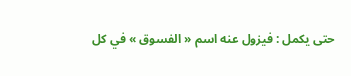حتى يكمل : فيزول عنه اسم « الفسوق » في كل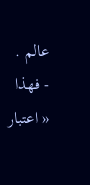عالم . - فهذا « اعتبار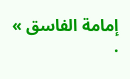إمامة الفاسق » .